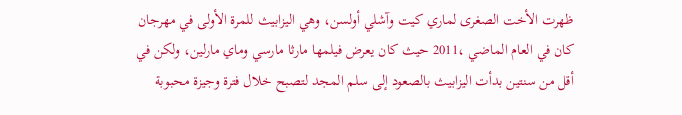ظهرت الأخت الصغرى لماري كيت وآشلي أولسن، وهي اليزابيث للمرة الأولى في مهرجان كان في العام الماضي ،2011 حيث كان يعرض فيلمها مارثا مارسي وماي مارلين، ولكن في أقل من سنتين بدأت اليزابيث بالصعود إلى سلم المجد لتصبح خلال فترة وجيزة محبوبة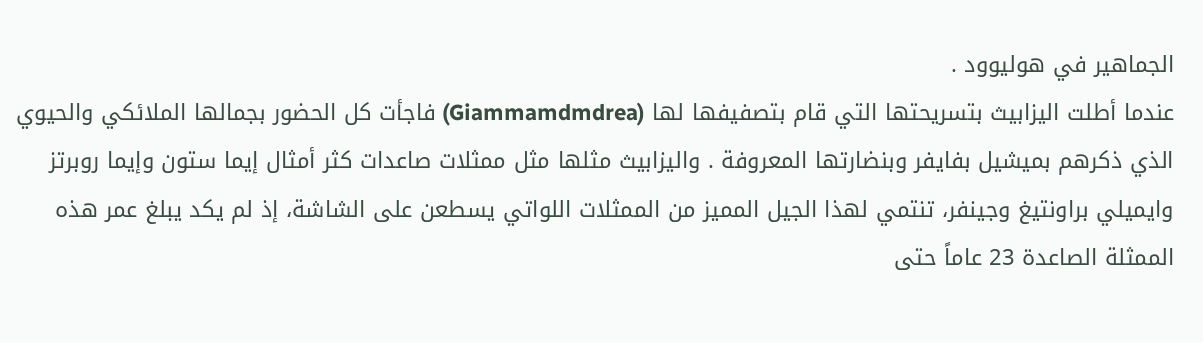الجماهير في هوليوود .
عندما أطلت اليزابيث بتسريحتها التي قام بتصفيفها لها (Giammamdmdrea) فاجأت كل الحضور بجمالها الملائكي والحيوي الذي ذكرهم بميشيل بفايفر وبنضارتها المعروفة . واليزابيث مثلها مثل ممثلات صاعدات كثر أمثال إيما ستون وإيما روبرتز وايميلي براونتيغ وجينفر، تنتمي لهذا الجيل المميز من الممثلات اللواتي يسطعن على الشاشة، إذ لم يكد يبلغ عمر هذه الممثلة الصاعدة 23 عاماً حتى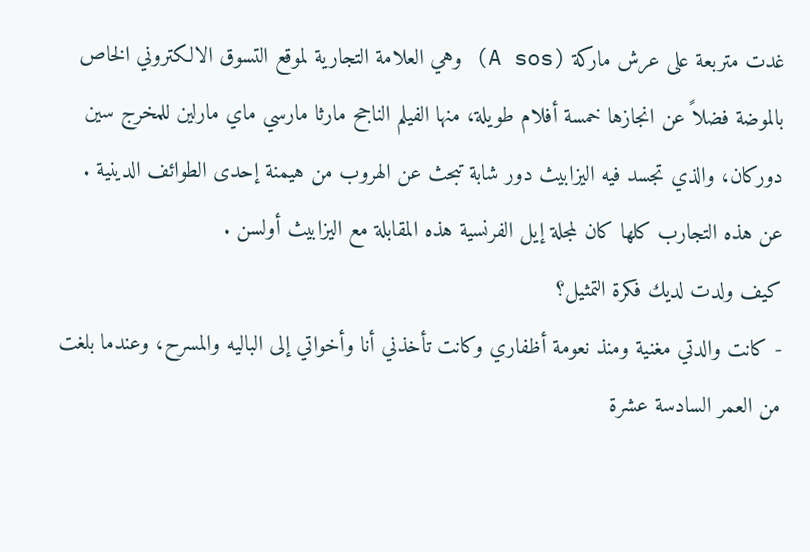غدت متربعة على عرش ماركة (A sos) وهي العلامة التجارية لموقع التسوق الالكتروني الخاص بالموضة فضلاً عن انجازها خمسة أفلام طويلة، منها الفيلم الناجح مارثا مارسي ماي مارلين للمخرج سين دوركان، والذي تجسد فيه اليزابيث دور شابة تبحث عن الهروب من هيمنة إحدى الطوائف الدينية . عن هذه التجارب كلها كان لمجلة إيل الفرنسية هذه المقابلة مع اليزابيث أولسن .
كيف ولدت لديك فكرة التمثيل؟
- كانت والدتي مغنية ومنذ نعومة أظفاري وكانت تأخذني أنا وأخواتي إلى الباليه والمسرح، وعندما بلغت من العمر السادسة عشرة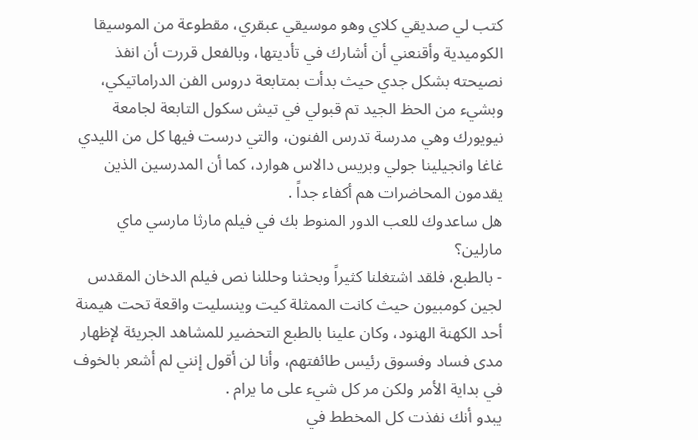كتب لي صديقي كلاي وهو موسيقي عبقري، مقطوعة من الموسيقا الكوميدية وأقنعني أن أشارك في تأديتها، وبالفعل قررت أن انفذ نصيحته بشكل جدي حيث بدأت بمتابعة دروس الفن الدراماتيكي، وبشيء من الحظ الجيد تم قبولي في تيش سكول التابعة لجامعة نيويورك وهي مدرسة تدرس الفنون، والتي درست فيها كل من الليدي غاغا وانجيلينا جولي وبريس دالاس هوارد، كما أن المدرسين الذين يقدمون المحاضرات هم أكفاء جداً .
هل ساعدوك للعب الدور المنوط بك في فيلم مارثا مارسي ماي مارلين؟
- بالطبع، فلقد اشتغلنا كثيراً وبحثنا وحللنا نص فيلم الدخان المقدس لجين كومبيون حيث كانت الممثلة كيت وينسليت واقعة تحت هيمنة أحد الكهنة الهنود، وكان علينا بالطبع التحضير للمشاهد الجريئة لإظهار مدى فساد وفسوق رئيس طائفتهم، وأنا لن أقول إنني لم أشعر بالخوف في بداية الأمر ولكن مر كل شيء على ما يرام .
يبدو أنك نفذت كل المخطط في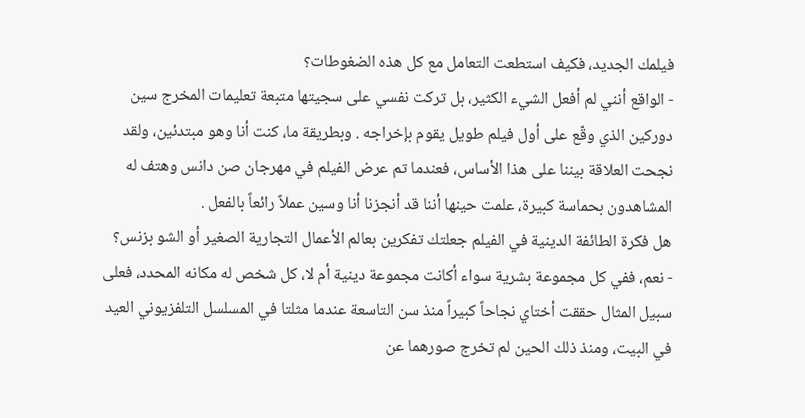فيلمك الجديد، فكيف استطعت التعامل مع كل هذه الضغوطات؟
- الواقع أنني لم أفعل الشيء الكثير، بل تركت نفسي على سجيتها متبعة تعليمات المخرج سين دوركين الذي وقّع على أول فيلم طويل يقوم بإخراجه . وبطريقة ما، كنت أنا وهو مبتدئين، ولقد نجحت العلاقة بيننا على هذا الأساس، فعندما تم عرض الفيلم في مهرجان صن دانس وهتف له المشاهدون بحماسة كبيرة، علمت حينها أننا قد أنجزنا أنا وسين عملاً رائعاً بالفعل .
هل فكرة الطائفة الدينية في الفيلم جعلتك تفكرين بعالم الأعمال التجارية الصغير أو الشو بزنس؟
- نعم، ففي كل مجموعة بشرية سواء أكانت مجموعة دينية أم لا، كل شخص له مكانه المحدد، فعلى سبيل المثال حققت أختاي نجاحاً كبيراً منذ سن التاسعة عندما مثلتا في المسلسل التلفزيوني العيد في البيت، ومنذ ذلك الحين لم تخرج صورهما عن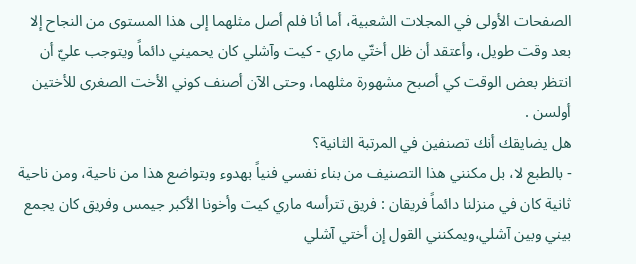الصفحات الأولى في المجلات الشعبية، أما أنا فلم أصل مثلهما إلى هذا المستوى من النجاح إلا بعد وقت طويل، وأعتقد أن ظل أختّي ماري - كيت وآشلي كان يحميني دائماً ويتوجب عليّ أن انتظر بعض الوقت كي أصبح مشهورة مثلهما، وحتى الآن أصنف كوني الأخت الصغرى للأختين أولسن .
هل يضايقك أنك تصنفين في المرتبة الثانية؟
- بالطبع لا، بل مكنني هذا التصنيف من بناء نفسي فنياً بهدوء وبتواضع هذا من ناحية، ومن ناحية ثانية كان في منزلنا دائماً فريقان : فريق تترأسه ماري كيت وأخونا الأكبر جيمس وفريق كان يجمع بيني وبين آشلي،ويمكنني القول إن أختي آشلي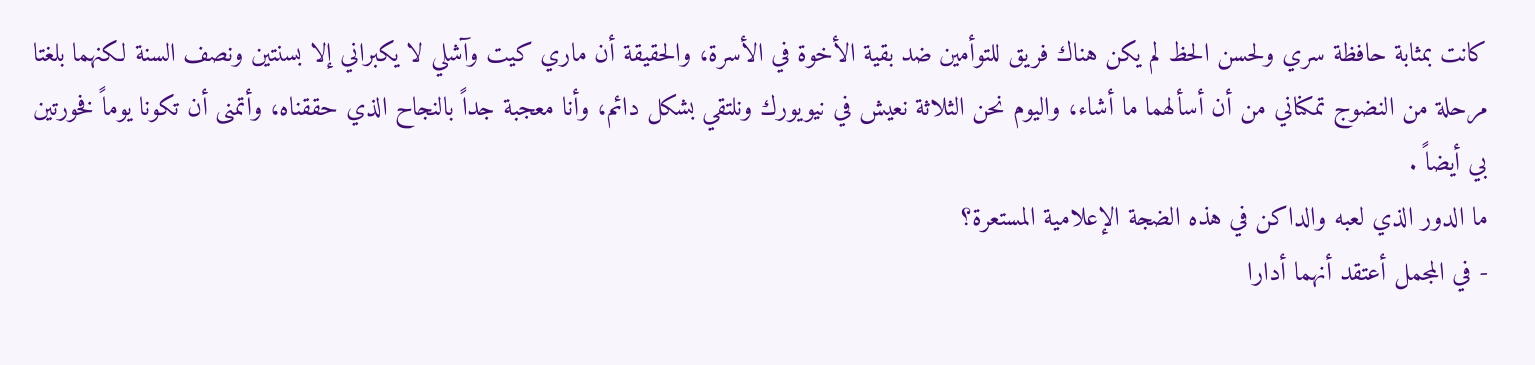كانت بمثابة حافظة سري ولحسن الحظ لم يكن هناك فريق للتوأمين ضد بقية الأخوة في الأسرة، والحقيقة أن ماري كيت وآشلي لا يكبراني إلا بسنتين ونصف السنة لكنهما بلغتا مرحلة من النضوج تمكناني من أن أسألهما ما أشاء، واليوم نحن الثلاثة نعيش في نيويورك ونلتقي بشكل دائم، وأنا معجبة جداً بالنجاح الذي حققناه، وأتمنى أن تكونا يوماً فخورتين بي أيضاً .
ما الدور الذي لعبه والداكن في هذه الضجة الإعلامية المستعرة؟
- في المجمل أعتقد أنهما أدارا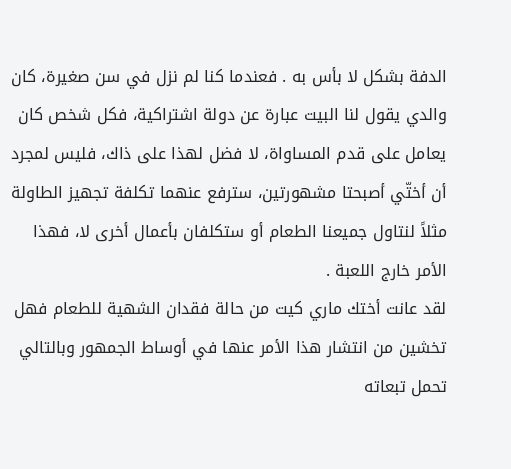الدفة بشكل لا بأس به . فعندما كنا لم نزل في سن صغيرة، كان والدي يقول لنا البيت عبارة عن دولة اشتراكية، فكل شخص كان يعامل على قدم المساواة، لا فضل لهذا على ذاك، فليس لمجرد أن أختّي أصبحتا مشهورتين، سترفع عنهما تكلفة تجهيز الطاولة مثلاً لنتاول جميعنا الطعام أو ستكلفان بأعمال أخرى لا، فهذا الأمر خارج اللعبة .
لقد عانت أختك ماري كيت من حالة فقدان الشهية للطعام فهل تخشين من انتشار هذا الأمر عنها في أوساط الجمهور وبالتالي تحمل تبعاته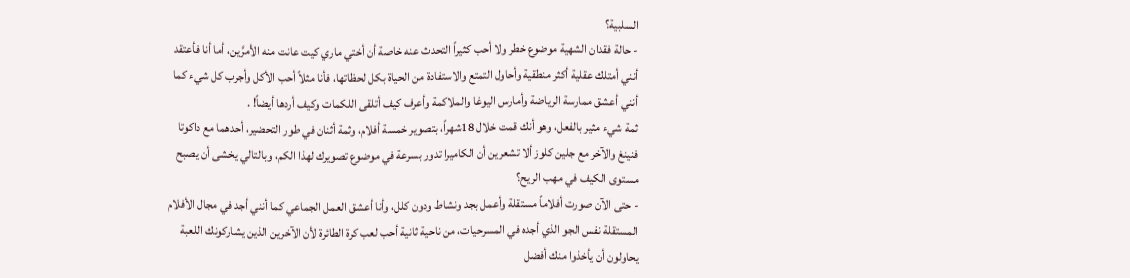السلبية؟
- حالة فقدان الشهية موضوع خطر ولا أحب كثيراً التحدث عنه خاصة أن أختي ماري كيت عانت منه الأمرَّين، أما أنا فأعتقد أنني أمتلك عقلية أكثر منطقية وأحاول التمتع والاستفادة من الحياة بكل لحظاتها، فأنا مثلاً أحب الأكل وأجرب كل شيء كما أنني أعشق ممارسة الرياضة وأمارس اليوغا والملاكمة وأعرف كيف أتلقى اللكمات وكيف أردها أيضاً! .
ثمة شيء مثير بالفعل، وهو أنك قمت خلال 18شهراً، بتصوير خمسة أفلام، وثمة أثنان في طور التحضير، أحدهما مع داكوتا فنينغ والآخر مع جلين كلوز ألا تشعرين أن الكاميرا تدور بسرعة في موضوع تصويرك لهذا الكم، وبالتالي يخشى أن يصبح مستوى الكيف في مهب الريح؟
- حتى الآن صورت أفلاماً مستقلة وأعمل بجد ونشاط ودون كلل، وأنا أعشق العمل الجماعي كما أنني أجد في مجال الأفلام المستقلة نفس الجو الذي أجده في المسرحيات، من ناحية ثانية أحب لعب كرة الطائرة لأن الآخرين الذين يشاركونك اللعبة يحاولون أن يأخذوا منك أفضل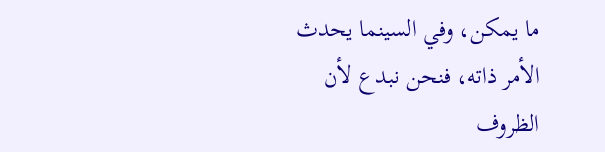ما يمكن، وفي السينما يحدث الأمر ذاته، فنحن نبدع لأن الظروف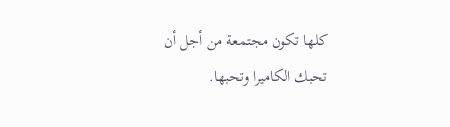كلها تكون مجتمعة من أجل أن تحبك الكاميرا وتحبها.